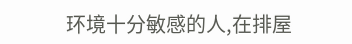环境十分敏感的人,在排屋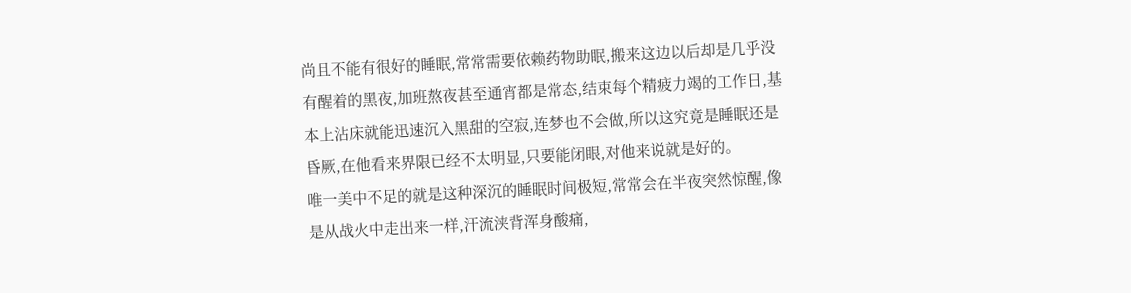尚且不能有很好的睡眠,常常需要依赖药物助眠,搬来这边以后却是几乎没有醒着的黑夜,加班熬夜甚至通宵都是常态,结束每个精疲力竭的工作日,基本上沾床就能迅速沉入黑甜的空寂,连梦也不会做,所以这究竟是睡眠还是昏厥,在他看来界限已经不太明显,只要能闭眼,对他来说就是好的。
唯一美中不足的就是这种深沉的睡眠时间极短,常常会在半夜突然惊醒,像是从战火中走出来一样,汗流浃背浑身酸痛,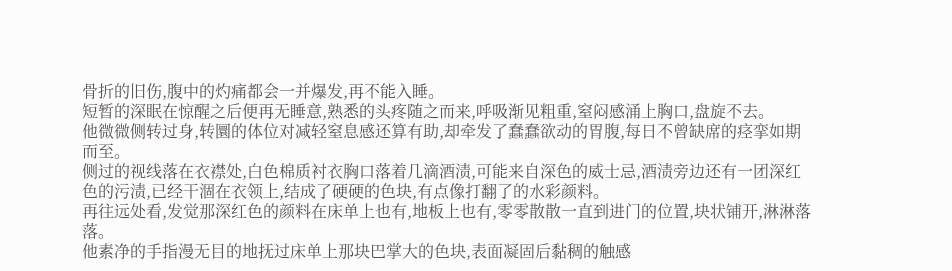骨折的旧伤,腹中的灼痛都会一并爆发,再不能入睡。
短暂的深眠在惊醒之后便再无睡意,熟悉的头疼随之而来,呼吸渐见粗重,窒闷感涌上胸口,盘旋不去。
他微微侧转过身,转圜的体位对减轻窒息感还算有助,却牵发了蠢蠢欲动的胃腹,每日不曾缺席的痉挛如期而至。
侧过的视线落在衣襟处,白色棉质衬衣胸口落着几滴酒渍,可能来自深色的威士忌,酒渍旁边还有一团深红色的污渍,已经干涸在衣领上,结成了硬硬的色块,有点像打翻了的水彩颜料。
再往远处看,发觉那深红色的颜料在床单上也有,地板上也有,零零散散一直到进门的位置,块状铺开,淋淋落落。
他素净的手指漫无目的地抚过床单上那块巴掌大的色块,表面凝固后黏稠的触感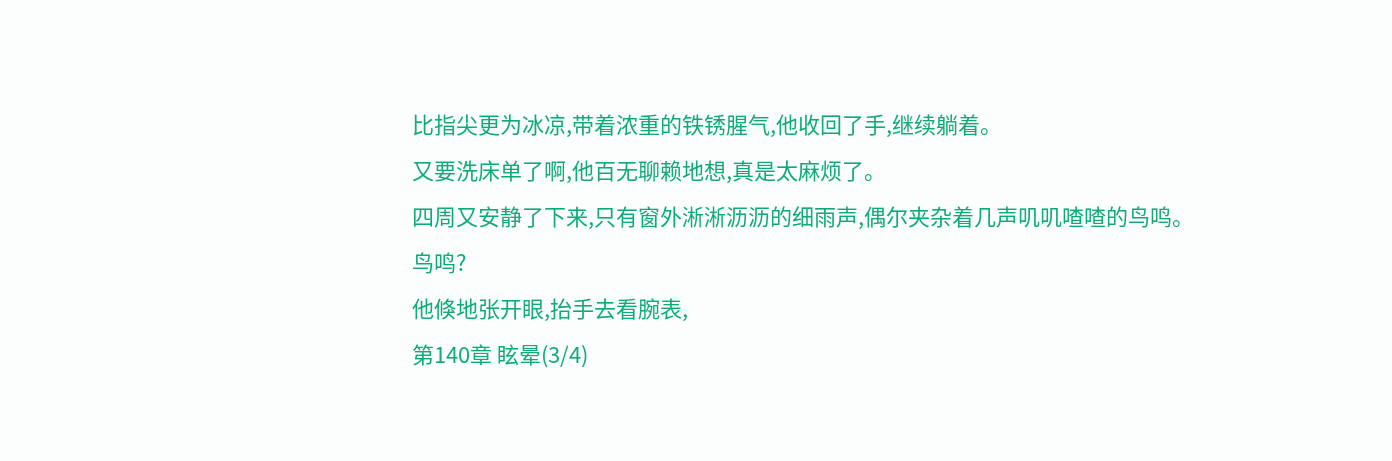比指尖更为冰凉,带着浓重的铁锈腥气,他收回了手,继续躺着。
又要洗床单了啊,他百无聊赖地想,真是太麻烦了。
四周又安静了下来,只有窗外淅淅沥沥的细雨声,偶尔夹杂着几声叽叽喳喳的鸟鸣。
鸟鸣?
他倏地张开眼,抬手去看腕表,
第140章 眩晕(3/4)